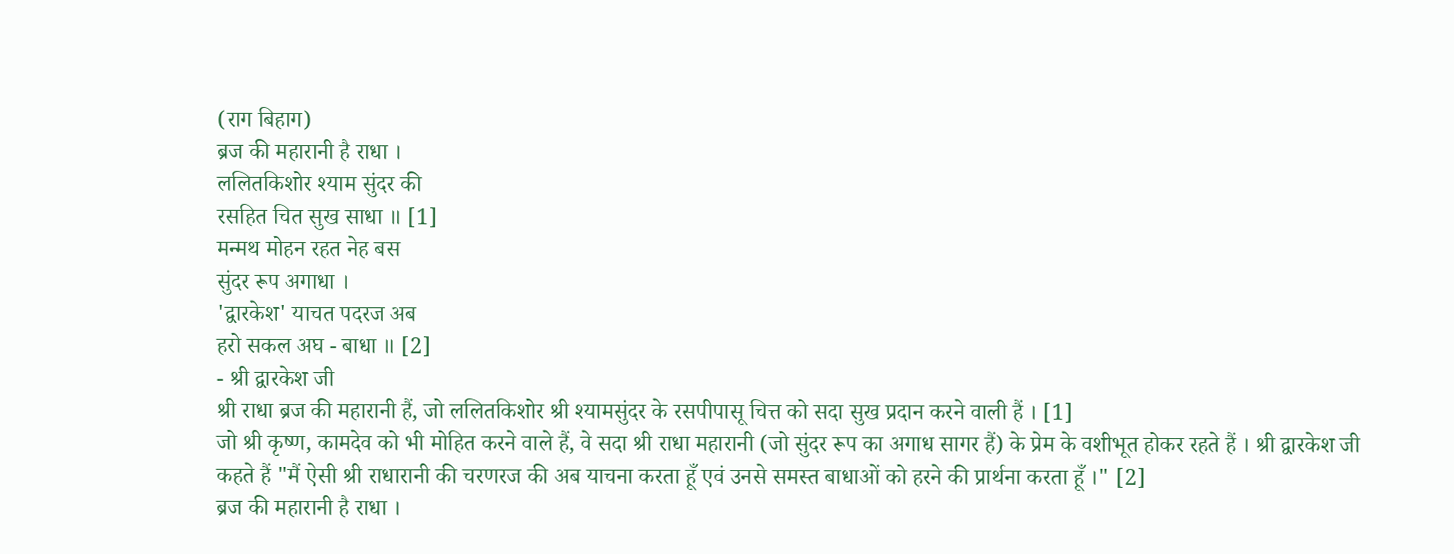(राग बिहाग)
ब्रज की महारानी है राधा ।
ललितकिशोर श्याम सुंदर की
रसहित चित सुख साधा ॥ [1]
मन्मथ मोहन रहत नेह बस
सुंदर रूप अगाधा ।
'द्वारकेश' याचत पदरज अब
हरो सकल अघ - बाधा ॥ [2]
- श्री द्वारकेश जी
श्री राधा ब्रज की महारानी हैं, जो ललितकिशोर श्री श्यामसुंदर के रसपीपासू चित्त को सदा सुख प्रदान करने वाली हैं । [1]
जो श्री कृष्ण, कामदेव को भी मोहित करने वाले हैं, वे सदा श्री राधा महारानी (जो सुंदर रूप का अगाध सागर हैं) के प्रेम के वशीभूत होकर रहते हैं । श्री द्वारकेश जी कहते हैं "मैं ऐसी श्री राधारानी की चरणरज की अब याचना करता हूँ एवं उनसे समस्त बाधाओं को हरने की प्रार्थना करता हूँ ।" [2]
ब्रज की महारानी है राधा ।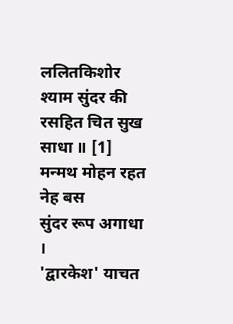ललितकिशोर श्याम सुंदर की
रसहित चित सुख साधा ॥ [1]
मन्मथ मोहन रहत नेह बस
सुंदर रूप अगाधा ।
'द्वारकेश' याचत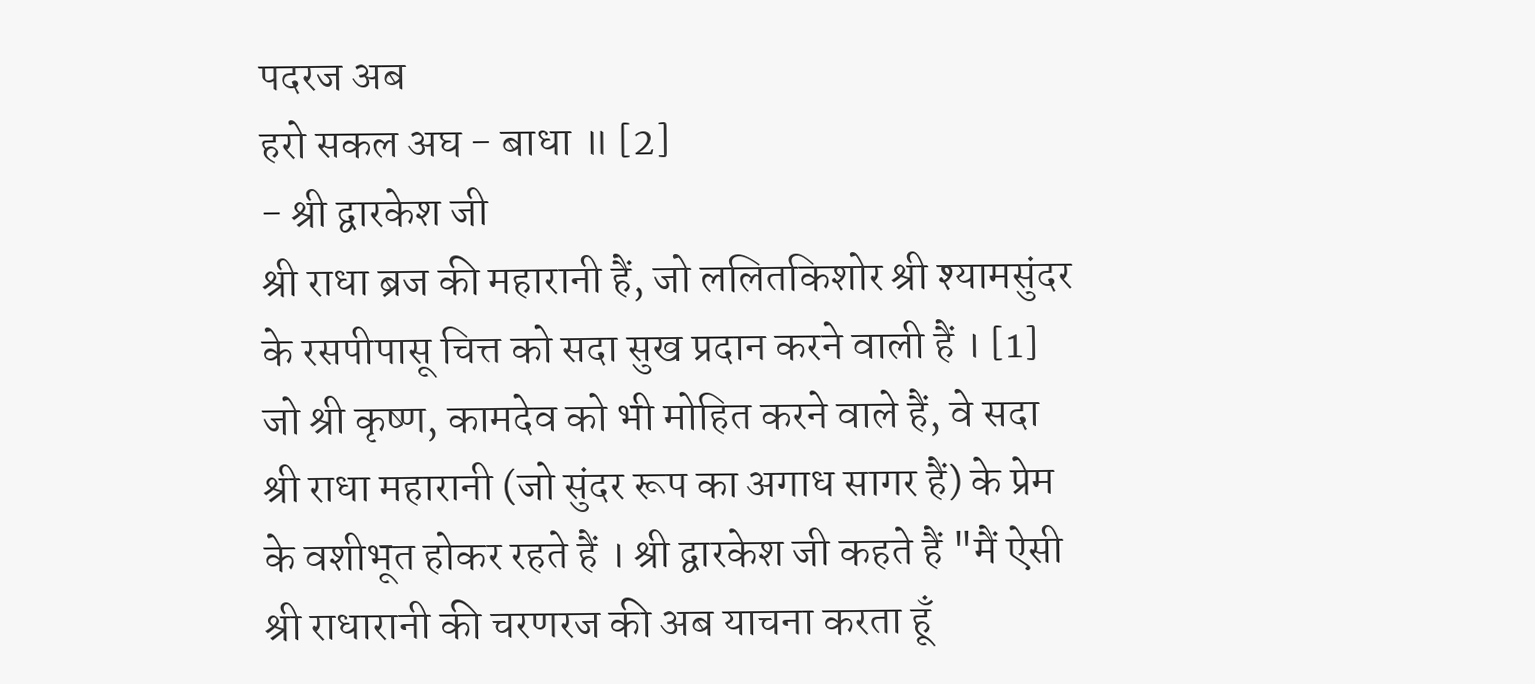पदरज अब
हरो सकल अघ - बाधा ॥ [2]
- श्री द्वारकेश जी
श्री राधा ब्रज की महारानी हैं, जो ललितकिशोर श्री श्यामसुंदर के रसपीपासू चित्त को सदा सुख प्रदान करने वाली हैं । [1]
जो श्री कृष्ण, कामदेव को भी मोहित करने वाले हैं, वे सदा श्री राधा महारानी (जो सुंदर रूप का अगाध सागर हैं) के प्रेम के वशीभूत होकर रहते हैं । श्री द्वारकेश जी कहते हैं "मैं ऐसी श्री राधारानी की चरणरज की अब याचना करता हूँ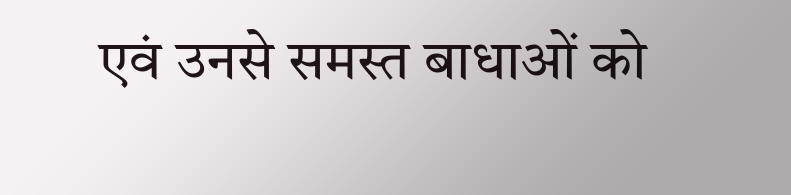एवं उनसे समस्त बाधाओं को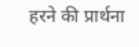हरने की प्रार्थना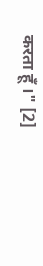करता हूँ ।" [2]